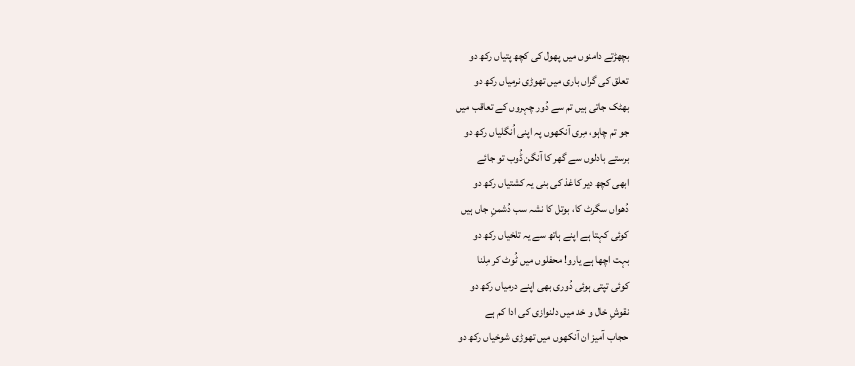بچھڑتے دامنوں میں پھول کی کچھ پتیاں رکھ دو
تعلق کی گراں باری میں تھوڑی نرمیاں رکھ دو
بھٹک جاتی ہیں تم سے دُور چہروں کے تعاقب میں
جو تم چاہو، مِری آنکھوں پہ اپنی اُنگلیاں رکھ دو
برستے بادلوں سے گھر کا آنگن ڈُوب تو جائے
ابھی کچھ دیر کاغذ کی بنی یہ کشتیاں رکھ دو
دُھواں سگرٹ کا، بوتل کا نشہ سب دُشمنِ جاں ہیں
کوئی کہتا ہے اپنے ہاتھ سے یہ تلخیاں رکھ دو
بہت اچھا ہے یارو! محفلوں میں ٹُوٹ کر مِلنا
کوئی تپتی ہوئی دُوری بھی اپنے درمیاں رکھ دو
نقوشِ خال و خد میں دلنوازی کی ادا کم ہے
حجاب آمیز ان آنکھوں میں تھوڑی شوخیاں رکھ دو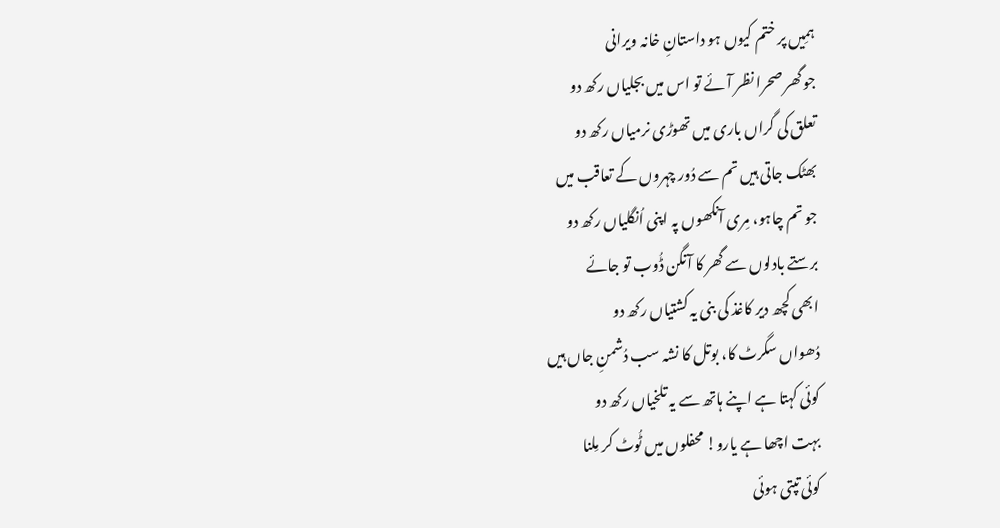ہمِیں پر ختم کیوں ہو داستانِ خانہ ویرانی
جو گھر صحرا نظر آئے تو اس میں بجلیاں رکھ دو
تعلق کی گراں باری میں تھوڑی نرمیاں رکھ دو
بھٹک جاتی ہیں تم سے دُور چہروں کے تعاقب میں
جو تم چاہو، مِری آنکھوں پہ اپنی اُنگلیاں رکھ دو
برستے بادلوں سے گھر کا آنگن ڈُوب تو جائے
ابھی کچھ دیر کاغذ کی بنی یہ کشتیاں رکھ دو
دُھواں سگرٹ کا، بوتل کا نشہ سب دُشمنِ جاں ہیں
کوئی کہتا ہے اپنے ہاتھ سے یہ تلخیاں رکھ دو
بہت اچھا ہے یارو! محفلوں میں ٹُوٹ کر مِلنا
کوئی تپتی ہوئی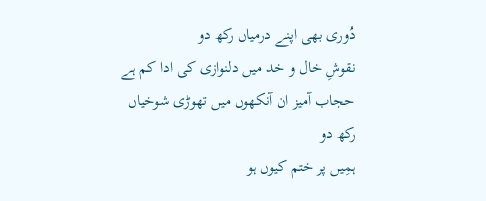دُوری بھی اپنے درمیاں رکھ دو
نقوشِ خال و خد میں دلنوازی کی ادا کم ہے
حجاب آمیز ان آنکھوں میں تھوڑی شوخیاں رکھ دو
ہمِیں پر ختم کیوں ہو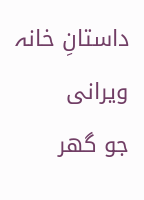داستانِ خانہ ویرانی
جو گھر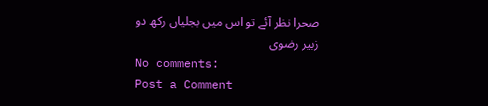صحرا نظر آئے تو اس میں بجلیاں رکھ دو
زبیر رضوی
No comments:
Post a Comment